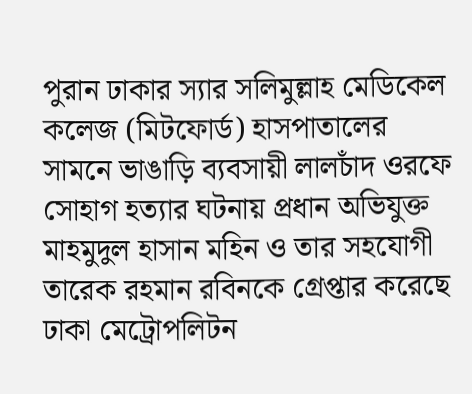পুরান ঢাকার স্যার সলিমুল্লাহ মেডিকেল কলেজ (মিটফোর্ড) হাসপাতালের সামনে ভাঙাড়ি ব্যবসায়ী লালচাঁদ ওরফে সোহাগ হত্যার ঘটনায় প্রধান অভিযুক্ত মাহমুদুল হাসান মহিন ও তার সহযোগী তারেক রহমান রবিনকে গ্রেপ্তার করেছে ঢাকা মেট্রোপলিটন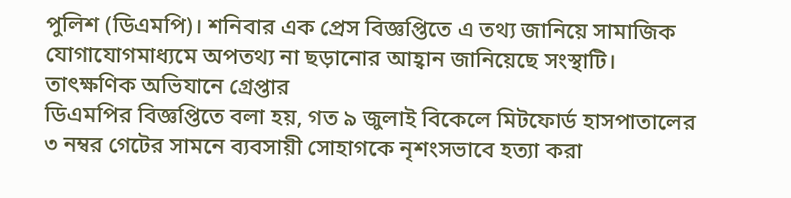পুলিশ (ডিএমপি)। শনিবার এক প্রেস বিজ্ঞপ্তিতে এ তথ্য জানিয়ে সামাজিক যোগাযোগমাধ্যমে অপতথ্য না ছড়ানোর আহ্বান জানিয়েছে সংস্থাটি।
তাৎক্ষণিক অভিযানে গ্রেপ্তার
ডিএমপির বিজ্ঞপ্তিতে বলা হয়, গত ৯ জুলাই বিকেলে মিটফোর্ড হাসপাতালের ৩ নম্বর গেটের সামনে ব্যবসায়ী সোহাগকে নৃশংসভাবে হত্যা করা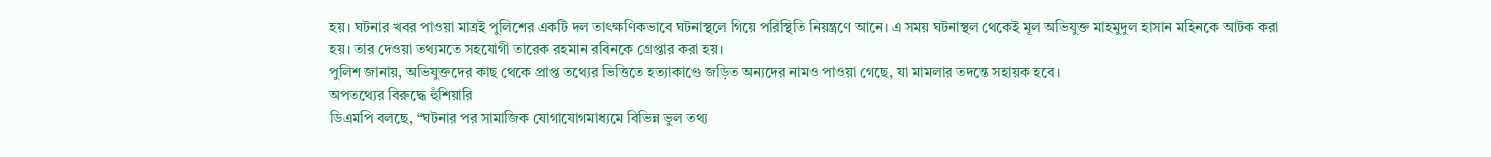হয়। ঘটনার খবর পাওয়া মাত্রই পুলিশের একটি দল তাৎক্ষণিকভাবে ঘটনাস্থলে গিয়ে পরিস্থিতি নিয়ন্ত্রণে আনে। এ সময় ঘটনাস্থল থেকেই মূল অভিযুক্ত মাহমুদুল হাসান মহিনকে আটক করা হয়। তার দেওয়া তথ্যমতে সহযোগী তারেক রহমান রবিনকে গ্রেপ্তার করা হয়।
পুলিশ জানায়, অভিযুক্তদের কাছ থেকে প্রাপ্ত তথ্যের ভিত্তিতে হত্যাকাণ্ডে জড়িত অন্যদের নামও পাওয়া গেছে, যা মামলার তদন্তে সহায়ক হবে।
অপতথ্যের বিরুদ্ধে হুঁশিয়ারি
ডিএমপি বলছে, “ঘটনার পর সামাজিক যোগাযোগমাধ্যমে বিভিন্ন ভুল তথ্য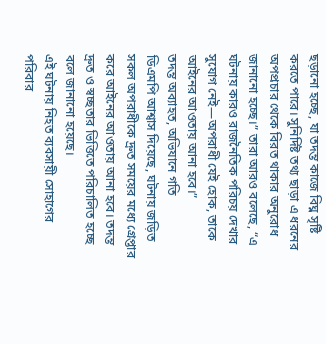ছড়ানো হচ্ছে, যা তদন্ত কাজে বিঘ্ন সৃষ্টি করতে পারে। সুনির্দিষ্ট তথ্য ছাড়া এ ধরনের অপপ্রচার থেকে বিরত থাকার অনুরোধ জানানো হচ্ছে।” তারা আরও বলেছে, “এ ঘটনায় কারও রাজনৈতিক পরিচয় দেখার সুযোগ নেই—অপরাধী যেই হোক, তাকে আইনের আওতায় আনা হবে।”
তদন্ত অব্যাহত, অভিযানে গতি
ডিএমপি আশ্বাস দিয়েছে, ঘটনায় জড়িত সকল অপরাধীকে দ্রুত সময়ের মধ্যে গ্রেপ্তার করে আইনের আওতায় আনা হবে। তদন্ত দ্রুত ও স্বচ্ছতার ভিত্তিতে পরিচালিত হচ্ছে বলে জানানো হয়েছে।
এই ঘটনায় নিহত ব্যবসায়ী সোহাগের পরিবার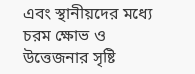এবং স্থানীয়দের মধ্যে চরম ক্ষোভ ও উত্তেজনার সৃষ্টি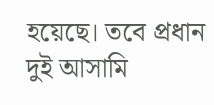হয়েছে। তবে প্রধান দুই আসামি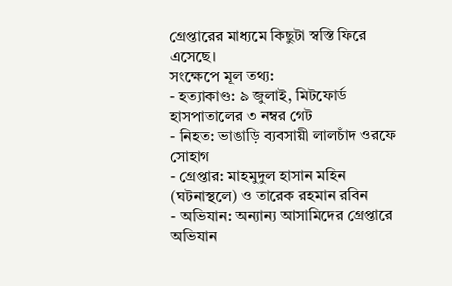গ্রেপ্তারের মাধ্যমে কিছুটা স্বস্তি ফিরে এসেছে।
সংক্ষেপে মূল তথ্য:
- হত্যাকাণ্ড: ৯ জুলাই, মিটফোর্ড হাসপাতালের ৩ নম্বর গেট
- নিহত: ভাঙাড়ি ব্যবসায়ী লালচাঁদ ওরফে সোহাগ
- গ্রেপ্তার: মাহমুদুল হাসান মহিন (ঘটনাস্থলে) ও তারেক রহমান রবিন
- অভিযান: অন্যান্য আসামিদের গ্রেপ্তারে অভিযান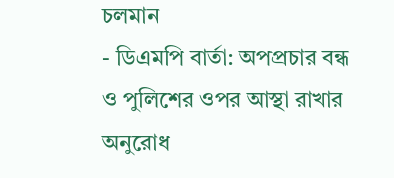চলমান
- ডিএমপি বার্তা: অপপ্রচার বন্ধ ও পুলিশের ওপর আস্থা রাখার অনুরোধ